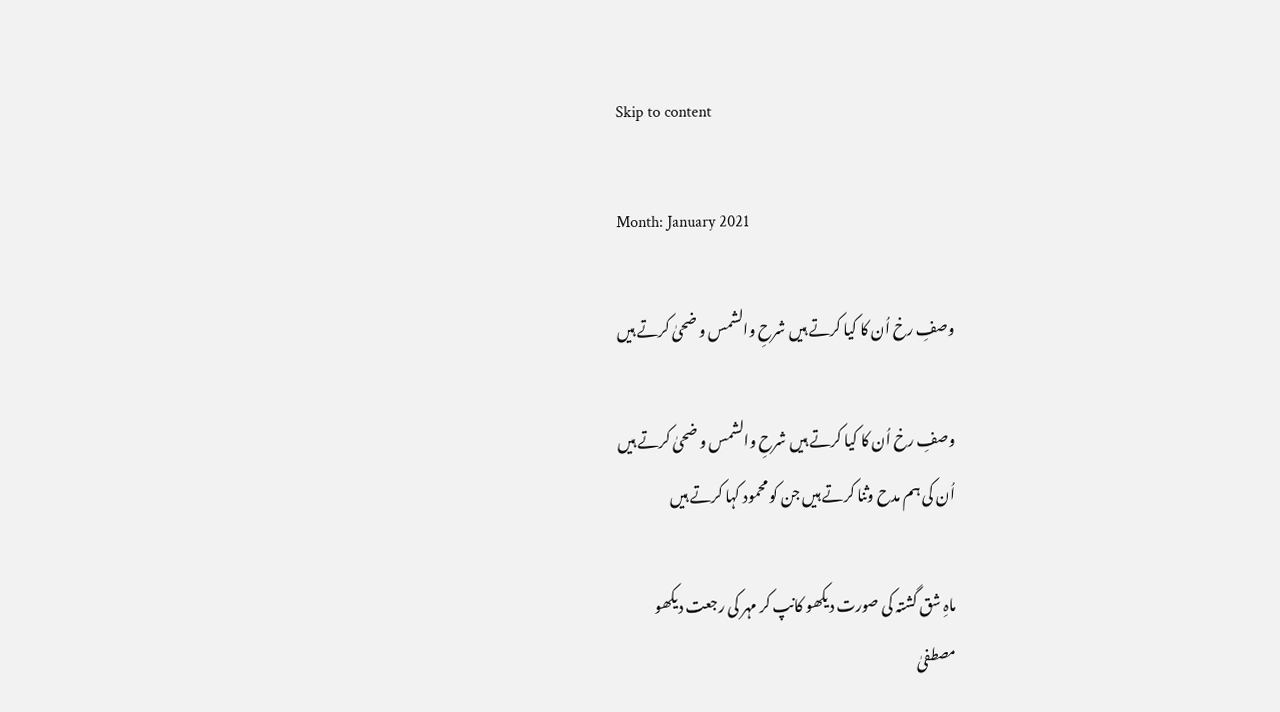Skip to content

Month: January 2021

وصفِ رخ اُن کا کیا کرتے ہیں شرحِ والشمس و ضحیٰ کرتے ہیں

وصفِ رخ اُن کا کیا کرتے ہیں شرحِ والشمس و ضحیٰ کرتے ہیں
اُن کی ہم مدح وثنا کرتے ہیں جن کو محمود کہا کرتے ہیں

ماہِ شق گشتہ کی صورت دیکھو کانپ کر مہر کی رجعت دیکھو
مصطفیٰ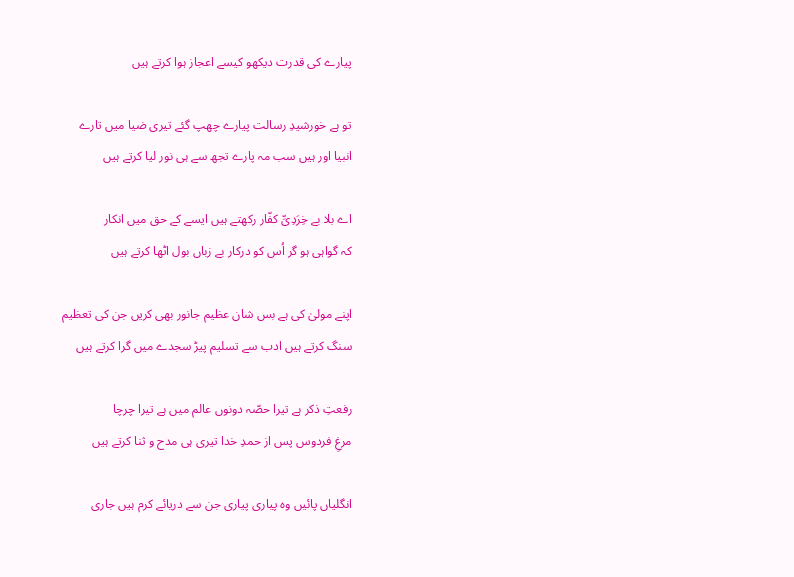پیارے کی قدرت دیکھو کیسے اعجاز ہوا کرتے ہیں

تو ہے خورشیدِ رسالت پیارے چھپ گئے تیری ضیا میں تارے
انبیا اور ہیں سب مہ پارے تجھ سے ہی نور لیا کرتے ہیں

اے بلا بے خِرَدِیِّ کفّار رکھتے ہیں ایسے کے حق میں انکار
کہ گواہی ہو گر اُس کو درکار بے زباں بول اٹھا کرتے ہیں

اپنے مولیٰ کی ہے بس شان عظیم جانور بھی کریں جن کی تعظیم
سنگ کرتے ہیں ادب سے تسلیم پیڑ سجدے میں گرا کرتے ہیں

رفعتِ ذکر ہے تیرا حصّہ دونوں عالم میں ہے تیرا چرچا
مرغِ فردوس پس از حمدِ خدا تیری ہی مدح و ثنا کرتے ہیں

انگلیاں پائیں وہ پیاری پیاری جن سے دریائے کرم ہیں جاری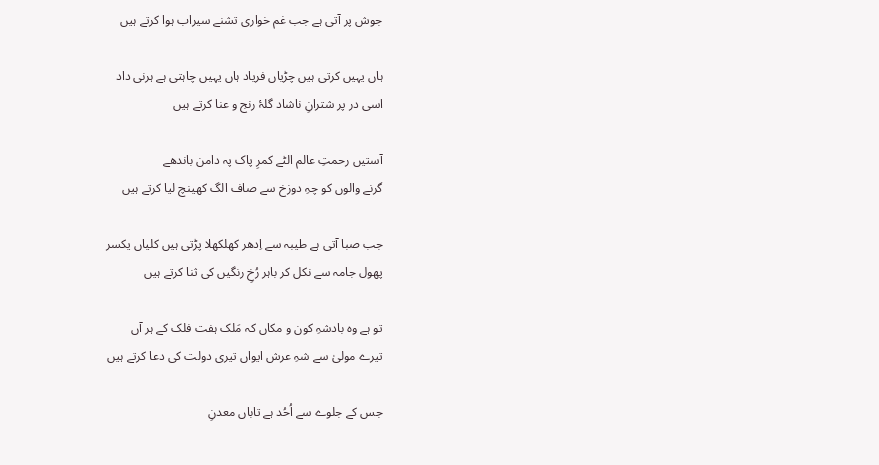جوش پر آتی ہے جب غم خواری تشنے سیراب ہوا کرتے ہیں

ہاں یہیں کرتی ہیں چڑیاں فریاد ہاں یہیں چاہتی ہے ہرنی داد
اسی در پر شترانِ ناشاد گلۂ رنج و عنا کرتے ہیں

آستیں رحمتِ عالم الٹے کمرِ پاک پہ دامن باندھے
گرنے والوں کو چہِ دوزخ سے صاف الگ کھینچ لیا کرتے ہیں

جب صبا آتی ہے طیبہ سے اِدھر کھلکھلا پڑتی ہیں کلیاں یکسر
پھول جامہ سے نکل کر باہر رُخِ رنگیں کی ثنا کرتے ہیں

تو ہے وہ بادشہِ کون و مکاں کہ مَلک ہفت فلک کے ہر آں
تیرے مولیٰ سے شہِ عرش ایواں تیری دولت کی دعا کرتے ہیں

جس کے جلوے سے اُحُد ہے تاباں معدنِ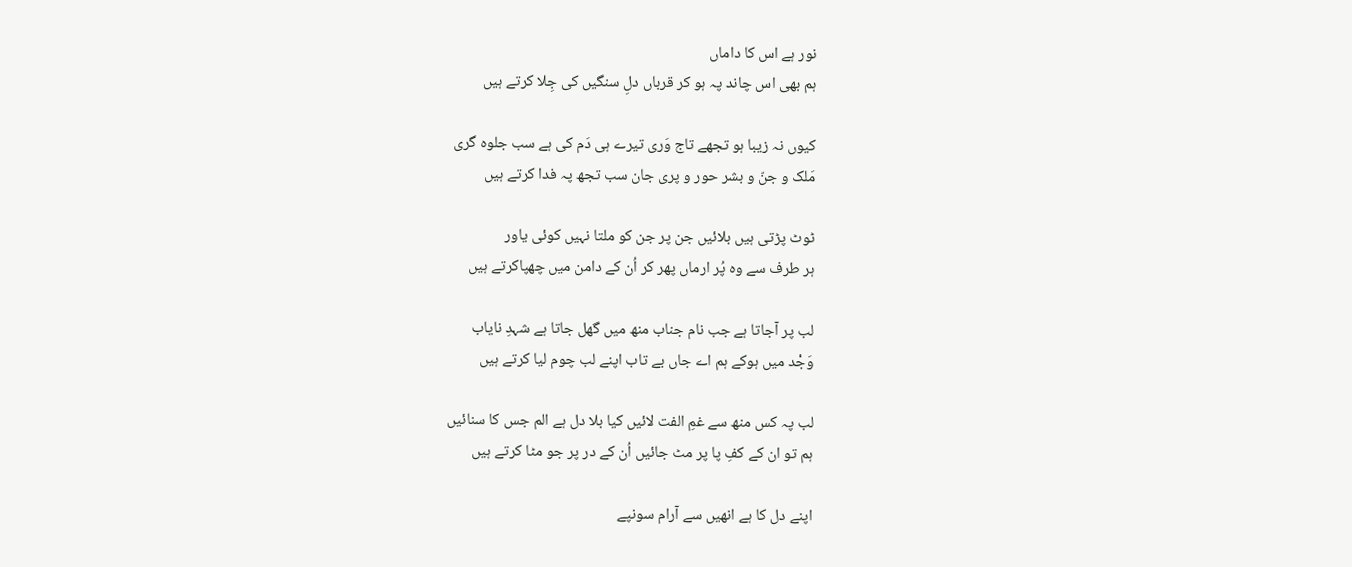نور ہے اس کا داماں
ہم بھی اس چاند پہ ہو کر قرباں دلِ سنگیں کی جِلا کرتے ہیں

کیوں نہ زیبا ہو تجھے تاج وَری تیرے ہی دَم کی ہے سب جلوہ گری
مَلک و جنّ و بشر حور و پری جان سب تجھ پہ فدا کرتے ہیں

ٹوٹ پڑتی ہیں بلائیں جن پر جن کو ملتا نہیں کوئی یاور
ہر طرف سے وہ پُر ارماں پھر کر اُن کے دامن میں چھپاکرتے ہیں

لب پر آجاتا ہے جب نام جناب منھ میں گھل جاتا ہے شہدِ نایاب
وَجْد میں ہوکے ہم اے جاں بے تاب اپنے لب چوم لیا کرتے ہیں

لب پہ کس منھ سے غمِ الفت لائیں کیا بلا دل ہے الم جس کا سنائیں
ہم تو ان کے کفِ پا پر مٹ جائیں اُن کے در پر جو مٹا کرتے ہیں

اپنے دل کا ہے انھیں سے آرام سونپے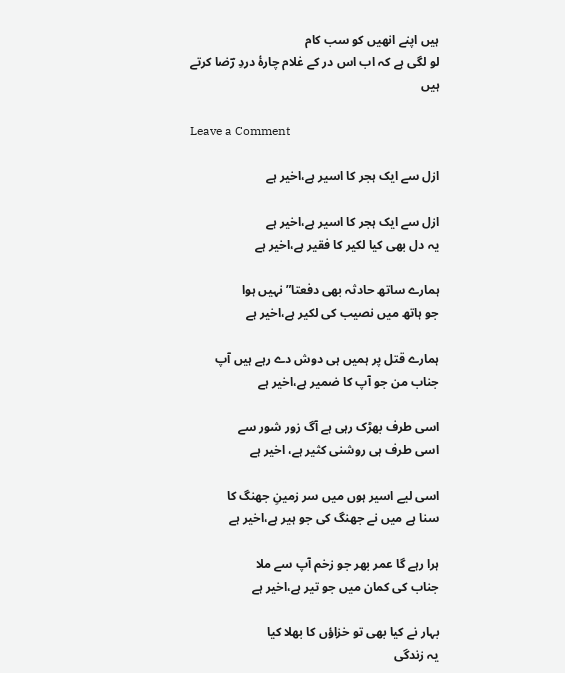ہیں اپنے انھیں کو سب کام
لو لگی ہے کہ اب اس در کے غلام چارۂ دردِ رؔضا کرتے ہیں

Leave a Comment

ازل سے ایک ہجر کا اسیر ہے،اخیر ہے

ازل سے ایک ہجر کا اسیر ہے،اخیر ہے
یہ دل بھی کیا لکیر کا فقیر ہے،اخیر ہے

ہمارے ساتھ حادثہ بھی دفعتا” نہیں ہوا
جو ہاتھ میں نصیب کی لکیر ہے،اخیر ہے

ہمارے قتل پر ہمیں ہی دوش دے رہے ہیں آپ
جناب من جو آپ کا ضمیر ہے،اخیر ہے

اسی طرف بھڑک رہی ہے آگ زور شور سے
اسی طرف ہی روشنی کثیر ہے، اخیر ہے

اسی لیے اسیر ہوں میں سر زمینِ جھنگ کا
سنا ہے میں نے جھنگ کی جو ہیر ہے،اخیر ہے

ہرا رہے گا عمر بھر جو زخم آپ سے ملا
جناب کی کمان میں جو تیر ہے،اخیر ہے

بہار نے کیا بھی تو خزاؤں کا بھلا کیا
یہ زندگی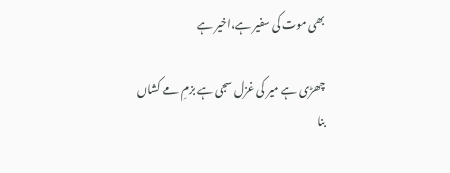بھی موت کی سفیر ہے،اخیر ہے

چھڑی ہے میر کی غزل سجی ہے بزمِ مے کشاں
بنا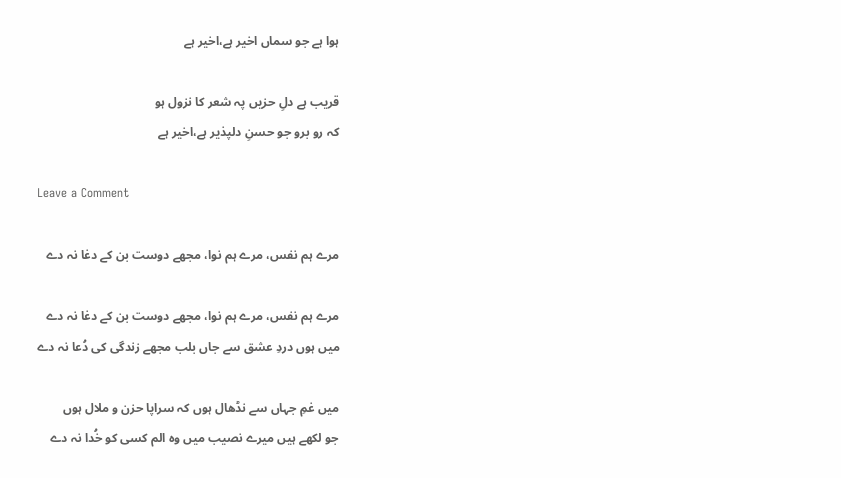ہوا ہے جو سماں اخیر ہے،اخیر ہے

قریب ہے دلِ حزیں پہ شعر کا نزول ہو
کہ رو برو جو حسنِ دلپذیر ہے،اخیر ہے

Leave a Comment

مرے ہم نفس، مرے ہم نوا، مجھے دوست بن کے دغا نہ دے

مرے ہم نفس، مرے ہم نوا، مجھے دوست بن کے دغا نہ دے
میں ہوں دردِ عشق سے جاں بلب مجھے زندگی کی دُعا نہ دے

میں غمِ جہاں سے نڈھال ہوں کہ سراپا حزن و ملال ہوں
جو لکھے ہیں میرے نصیب میں وہ الم کسی کو خُدا نہ دے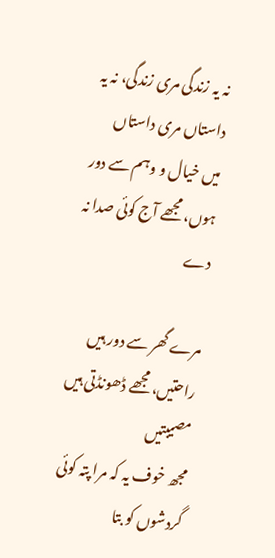نہ یہ زندگی مری زندگی، نہ یہ داستاں مری داستاں
میں خیال و وہم سے دور ہوں، مجھے آج کوئی صدا نہ دے

مرے گھر سے دور ہیں راحتیں، مجھے ڈھونڈتی ہیں مصیبتیں
مجھ خوف یہ کہ مرا پتہ کوئی گردشوں کو بتا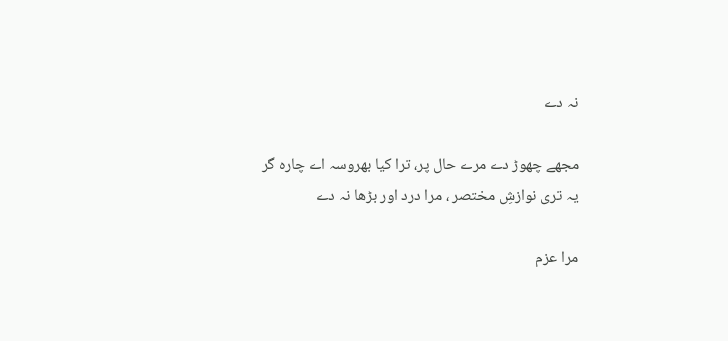نہ دے

مجھے چھوڑ دے مرے حال پر، ترا کیا بھروسہ اے چارہ گر
یہ تری نوازشِ مختصر ، مرا درد اور بڑھا نہ دے

مرا عزم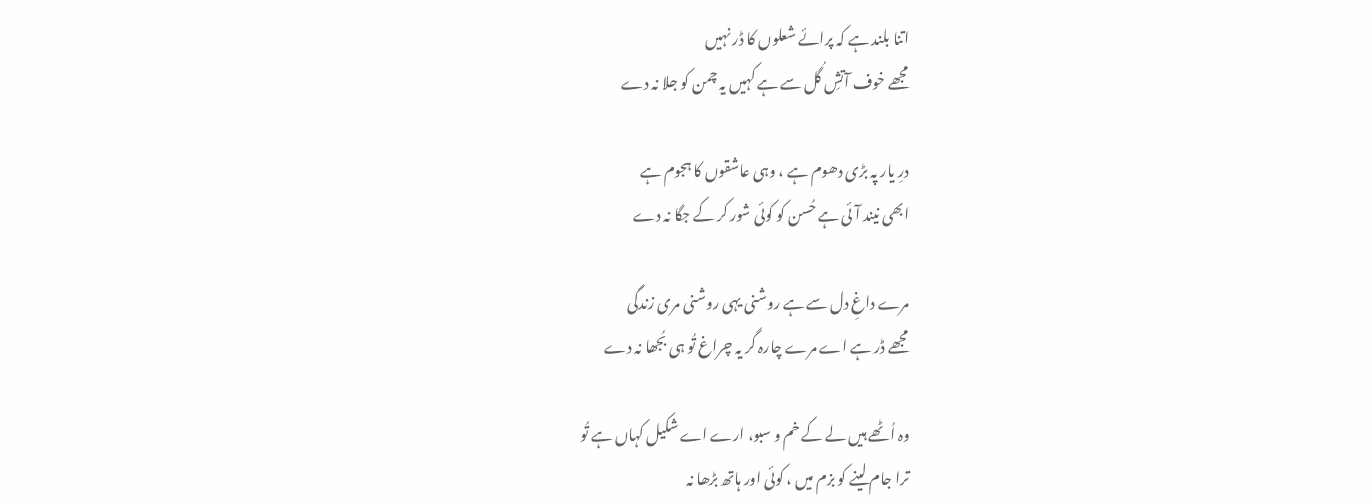اتنا بلند ہے کہ پرائے شعلوں کا ڈر نہیں
مجھے خوف آتشِ گُل سے ہے کہیں یہ چمن کو جلا نہ دے

درِ یار پہ بڑی دھوم ہے ، وہی عاشقوں کا ہجوم ہے
ابھی نیند آئی ہے حُسن کو کوئی شور کر کے جگا نہ دے

مرے داغِ دل سے ہے روشنی یہی روشنی مری زندگی
مجھے ڈر ہے اے مرے چارہ گر یہ چراغ تُو ہی بُجھا نہ دے

وہ اُٹھے ہیں لے کے خم و سبو، ارے اے شکیل کہاں ہے تُو
ترا جام لینے کو بزم میں ، کوئی اور ہاتھ بڑھا نہ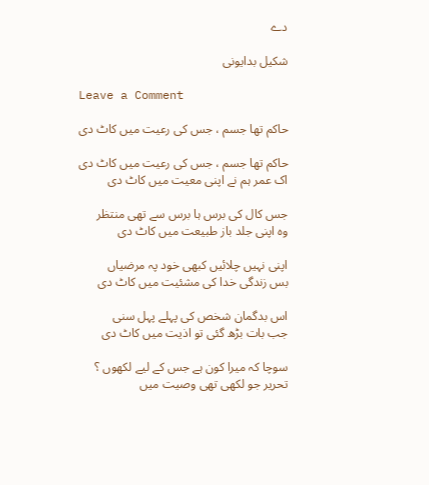دے

شکیل بدایونی

Leave a Comment

حاکم تھا جسم ، جس کی رعیت میں کاٹ دی

حاکم تھا جسم ، جس کی رعیت میں کاٹ دی
اک عمر ہم نے اپنی معیت میں کاٹ دی

جس کال کی برس ہا برس سے تھی منتظر
وہ اپنی جلد باز طبیعت میں کاٹ دی

اپنی نہیں چلائیں کبھی خود پہ مرضیاں
بس زندگی خدا کی مشئیت میں کاٹ دی

اس بدگمان شخص کی پہلے پہل سنی
جب بات بڑھ گئی تو اذیت میں کاٹ دی

سوچا کہ میرا کون ہے جس کے لیے لکھوں ؟
تحریر جو لکھی تھی وصیت میں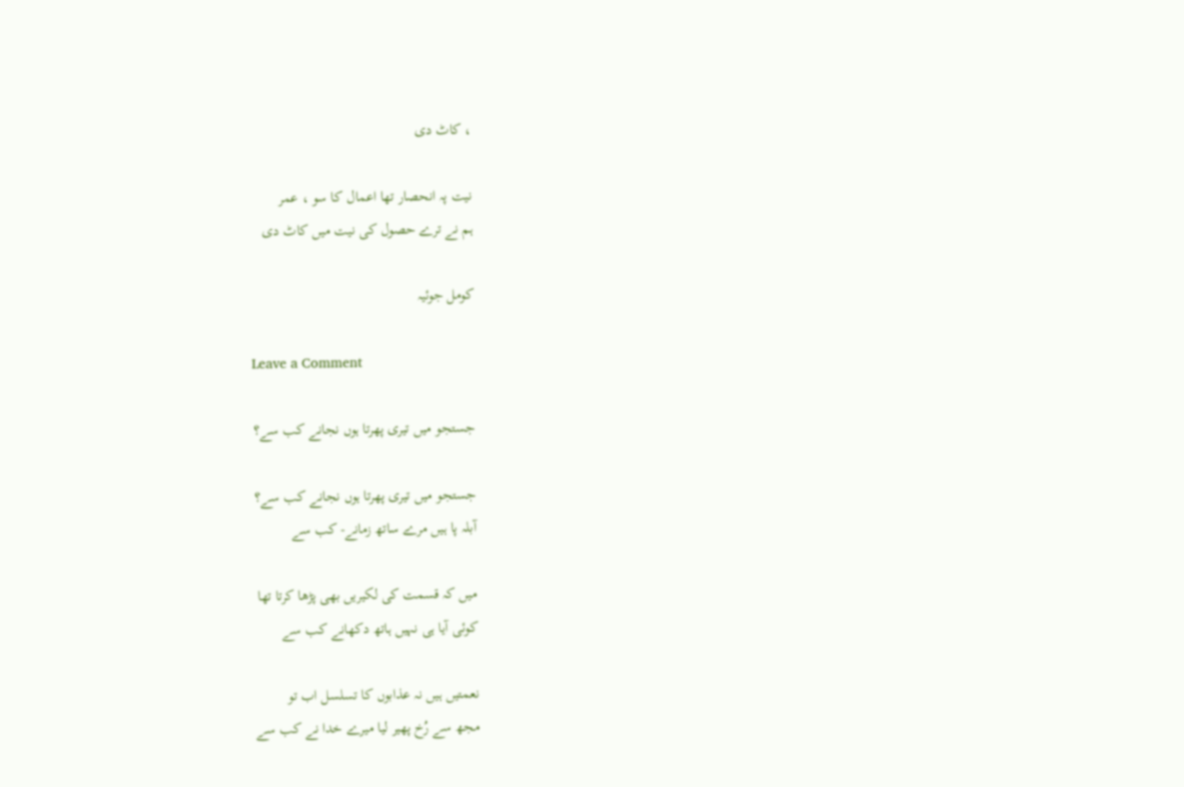، کاٹ دی

نیت پہ انحصار تھا اعمال کا سو ، عمر
ہم نے ترے حصول کی نیت میں کاٹ دی

کومل جوئیہ

Leave a Comment

جستجو میں تیری پھرتا ہوں نجانے کب سے؟

جستجو میں تیری پھرتا ہوں نجانے کب سے؟
آبلہ پا ہیں مرے ساتھ زمانے- کب سے

میں کہ قسمت کی لکیریں بھی پڑھا کرتا تھا
کوئی آیا ہی نہیں ہاتھ دکھانے کب سے

نعمتیں ہیں نہ عذابوں کا تسلسل اب تو
مجھ سے رُخ پھیر لیا میرے خدا نے کب سے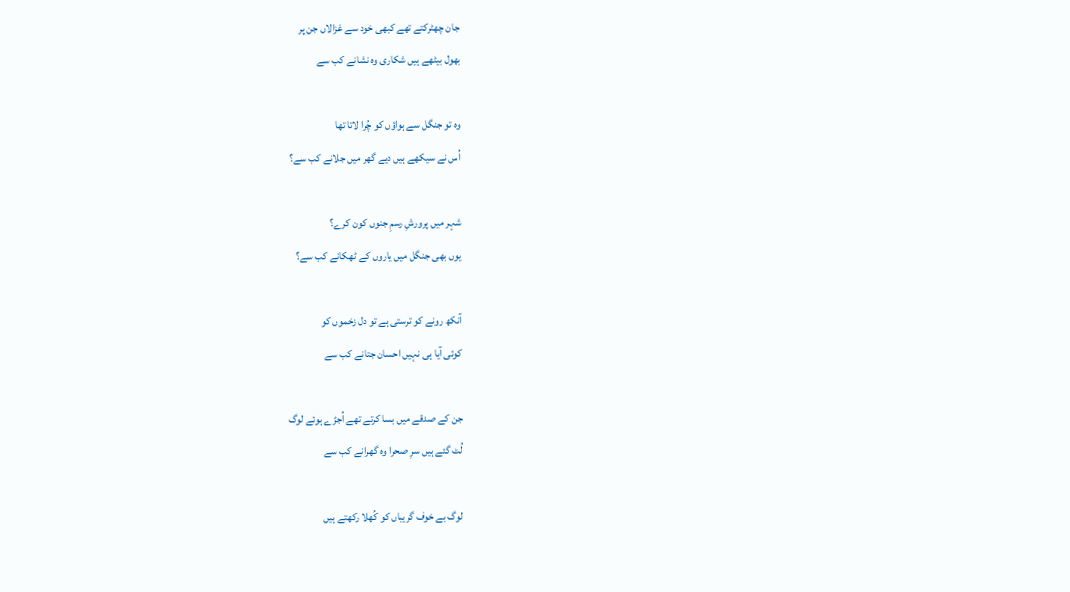جان چھٹرکتے تھے کبھی خود سے غزالاں جن پر
بھول بیٹھے ہیں شکاری وہ نشانے کب سے

وہ تو جنگل سے ہواؤں کو چُرا لاتا تھا
اُس نے سیکھے ہیں دیے گھر میں جلانے کب سے؟

شہر میں پرورشِ رسمِ جنوں کون کرے؟
یوں بھی جنگل میں یاروں کے ٹھکانے کب سے؟

آنکھ رونے کو ترستی ہے تو دل زخموں کو
کوئی آیا ہی نہیں احسان جتانے کب سے

جن کے صدقے میں بسا کرتے تھے اُجڑے ہوئے لوگ
لُٹ گئے ہیں سرِ صحرا وہ گھرانے کب سے

لوگ بے خوف گریباں کو کُھلا رکھتے ہیں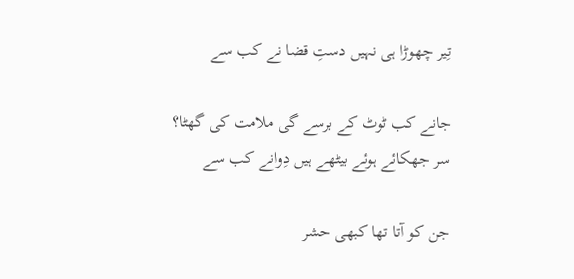تِیر چھوڑا ہی نہیں دستِ قضا نے کب سے

جانے کب ٹوٹ کے برسے گی ملامت کی گھٹا؟
سر جھکائے ہوئے بیٹھے ہیں دِوانے کب سے

جن کو آتا تھا کبھی حشر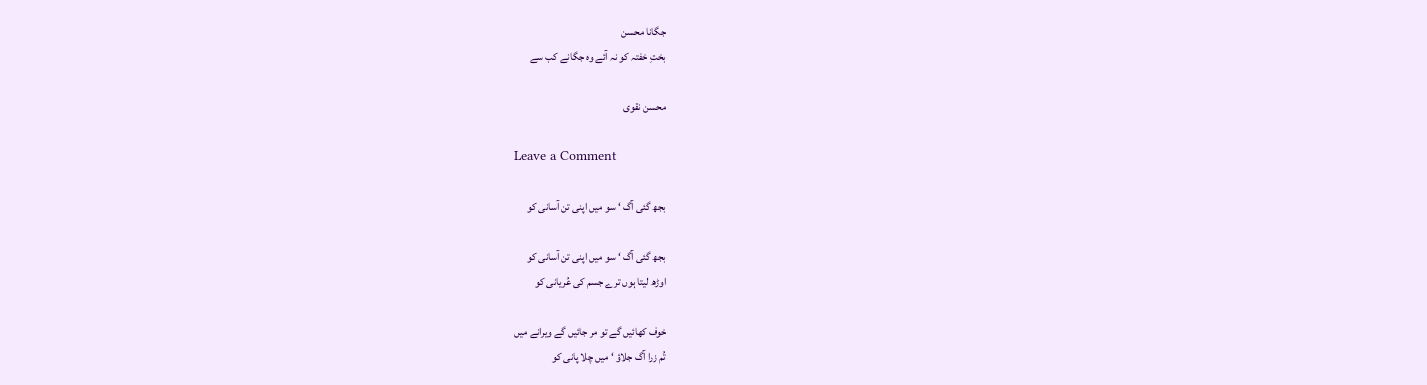جگانا محسن
بختِ خفتہ کو نہ آئے وہ جگانے کب سے

محسن نقوی

Leave a Comment

بجھ گئی آگ ‘ سو میں اپنی تن آسانی کو

بجھ گئی آگ ‘ سو میں اپنی تن آسانی کو
اوڑھ لیتا ہوں ترے جسم کی عُریانی کو

خوف کھائیں گے تو مر جائیں گے ویرانے میں
تُم زرا آگ جلاؤ ‘ میں چلا پانی کو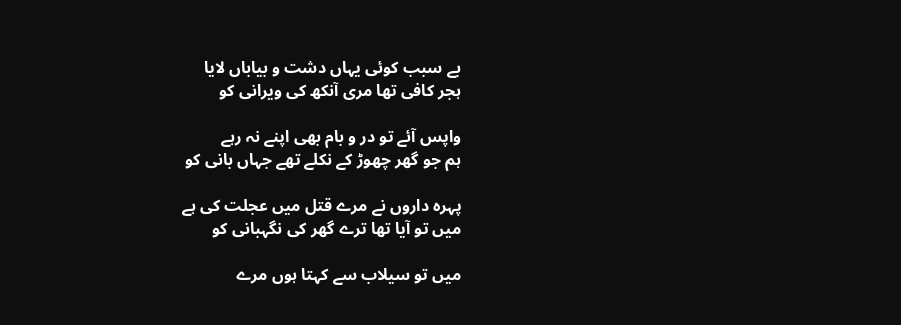بے سبب کوئی یہاں دشت و بیاباں لایا
ہجر کافی تھا مری آنکھ کی ویرانی کو

واپس آئے تو در و بام بھی اپنے نہ رہے
ہم جو گھر چھوڑ کے نکلے تھے جہاں بانی کو

پہرہ داروں نے مرے قتل میں عجلت کی ہے
میں تو آیا تھا ترے گھر کی نگہبانی کو

میں تو سیلاب سے کہتا ہوں مرے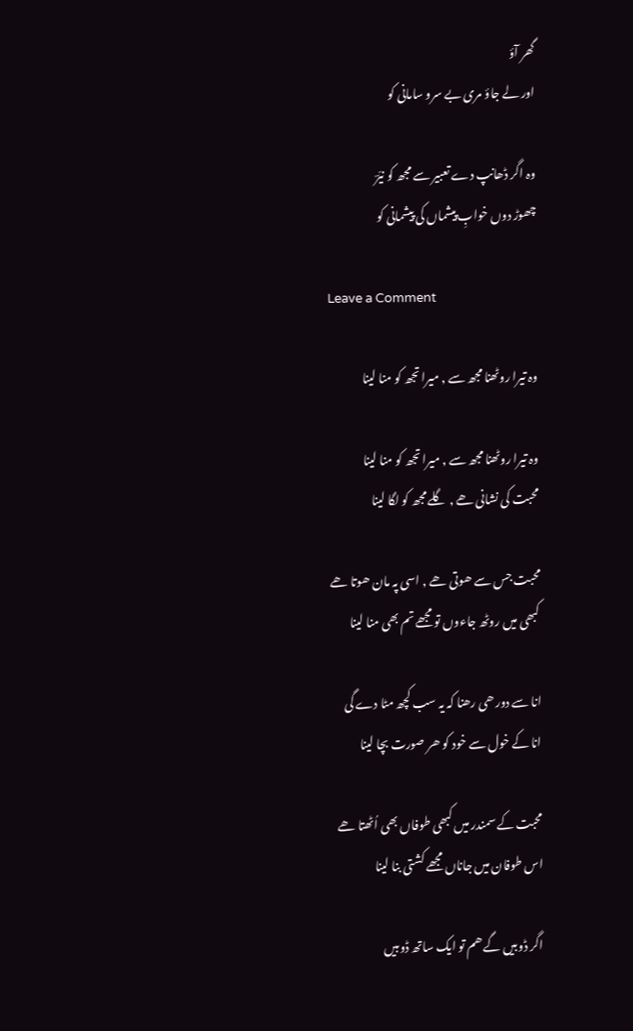گھر آؤ
اور لے جاؤ مری بے سرو سامانی کو

وہ اگر ڈھانپ دے تعبیر سے مجھ کو نیّرؔ
چھوڑ دوں خوابِ پیشماں کی پیشمانی کو

Leave a Comment

وہ تیرا روٹھنا مجھ سے , میرا تجھ کو منا لینا

وہ تیرا روٹھنا مجھ سے , میرا تجھ کو منا لینا
محبت کی نشانی ھے , گلے مجھ کو لگا لینا

محبت جس سے ھوتی ھے , اسی پہ مان ھوتا ھے
کبھی میں روٹھ جاءوں تو مجھے تم بھی منا لینا

انا سے دور ھی رھنا کہ یہ سب کچھ مٹا دے گی
انا کے خول سے خود کو ھر صورت بچا لینا

محبت کے سمندر میں کبھی طوفاں بھی اُٹھتا ھے
اس طوفان میں جاناں مجھے کشتی بنا لینا

اگر ڈوبیں گے ھم تو ایک ساتھ ڈوبیں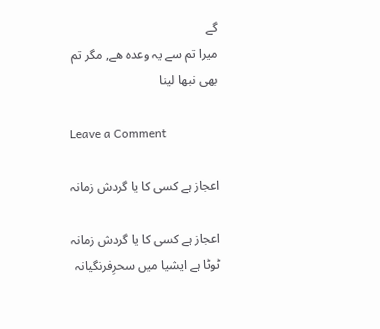گے
میرا تم سے یہ وعدہ ھے, مگر تم بھی نبھا لینا

Leave a Comment

اعجاز ہے کسی کا یا گردش زمانہ

اعجاز ہے کسی کا یا گردش زمانہ
ٹوٹا ہے ایشیا میں سحرِفرنگیانہ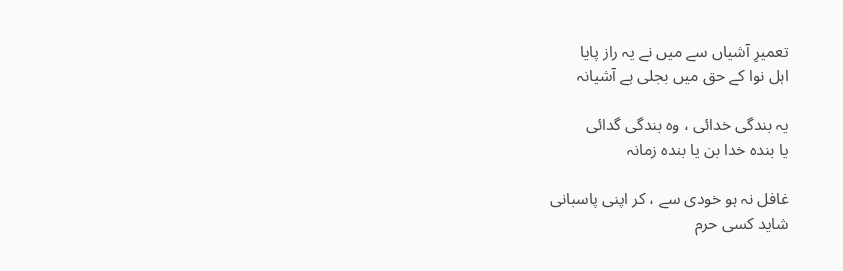تعمیرِ آشیاں سے میں نے یہ راز پایا
اہل نوا کے حق میں بجلی ہے آشیانہ

یہ بندگی خدائی ، وہ بندگی گدائی
یا بندہ خدا بن یا بندہ زمانہ

غافل نہ ہو خودی سے ، کر اپنی پاسبانی
شاید کسی حرم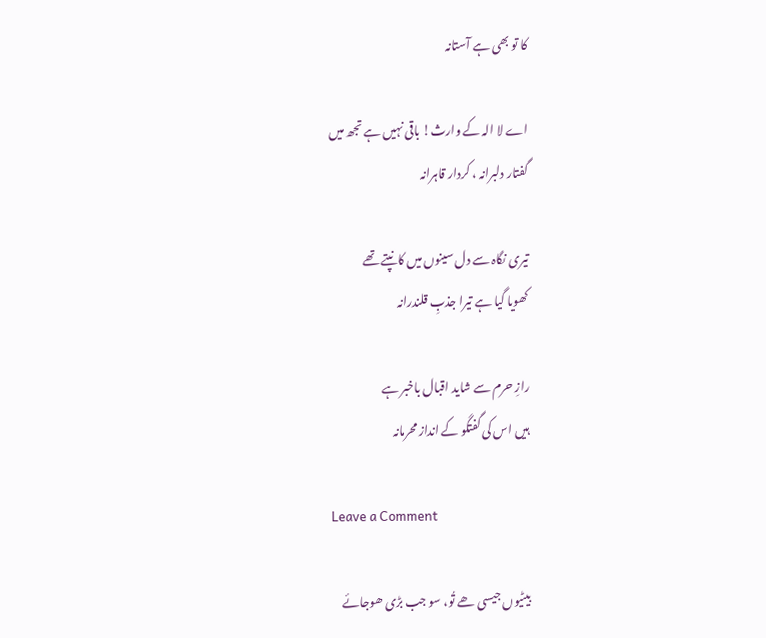کا تو بھی ہے آستانہ

اے لا الہ کے وارث! باقی نہیں ہے تجھ میں
گفتار دلبرانہ ، کردار قاہرانہ

تیری نگاہ سے دل سینوں میں کانپتے تھے
کھویا گیا ہے تیرا جذبِ قلندرانہ

رازِ حرم سے شاید اقبال باخبر ہے
ہیں اس کی گفتگو کے انداز محرمانہ

Leave a Comment

بیٹیوں جیسی ھے تُو، سو جب بڑی ھوجائے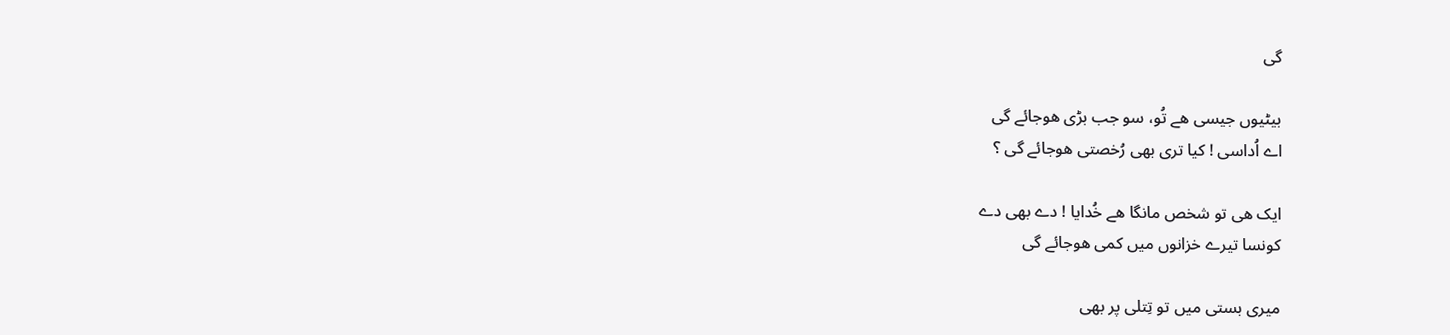گی

بیٹیوں جیسی ھے تُو، سو جب بڑی ھوجائے گی
اے اُداسی ! کیا تری بھی رُخصتی ھوجائے گی ؟

ایک ھی تو شخص مانگا ھے خُدایا ! دے بھی دے
کونسا تیرے خزانوں میں کمی ھوجائے گی

میری بستی میں تو تِتلی پر بھی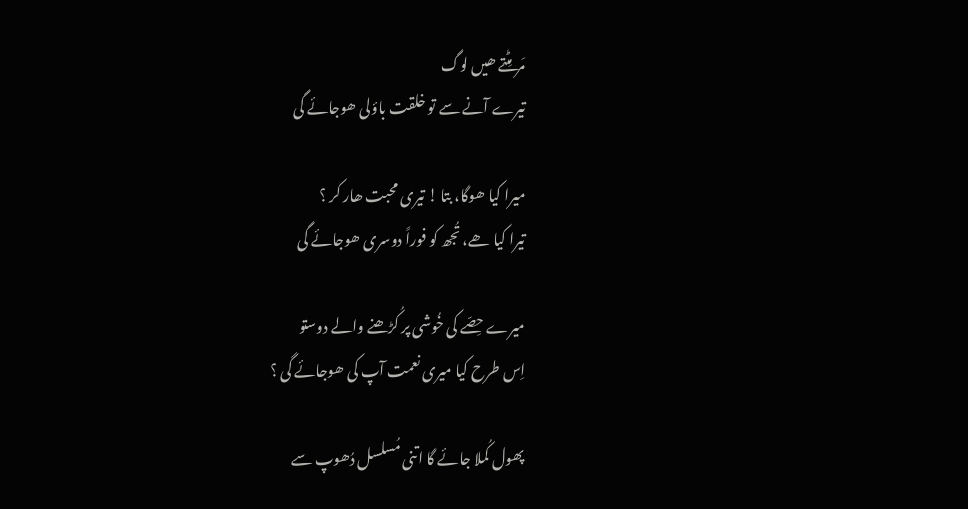مَر مِٹتے ھیں لوگ
تیرے آنے سے تو خلقت باؤلی ھوجائے گی

میرا کیا ھوگا، بتا ! تیری محبت ھار کر ؟
تیرا کیا ھے، تُجھ کو فوراً دوسری ھوجائے گی

میرے حِصّے کی خُوشی پر کُڑھنے والے دوستو
اِس طرح کیا میری نعمت آپ کی ھوجائے گی ؟

پھول کُملا جائے گا اتنی مُسلسل دُھوپ سے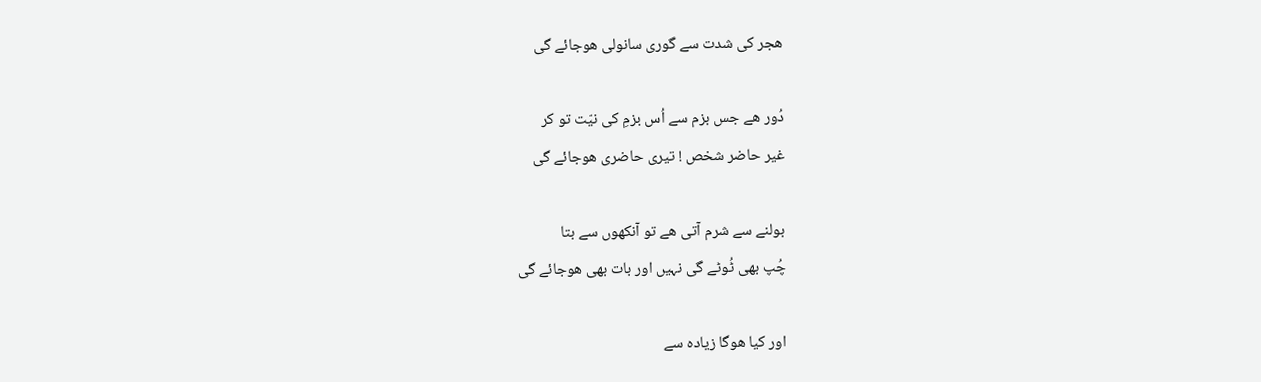ھجر کی شدت سے گوری سانولی ھوجائے گی

دُور ھے جس بزم سے اُس بزمِ کی نیّت تو کر
غیر حاضر شخص ! تیری حاضری ھوجائے گی

بولنے سے شرم آتی ھے تو آنکھوں سے بتا
چُپ بھی ٹُوٹے گی نہیں اور بات بھی ھوجائے گی

اور کیا ھوگا زیادہ سے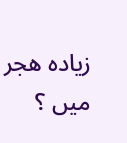زیادہ ھجر میں ؟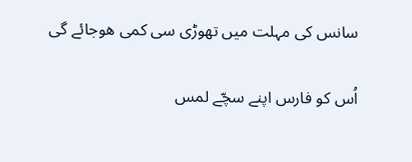سانس کی مہلت میں تھوڑی سی کمی ھوجائے گی

اُس کو فارس اپنے سچّے لمس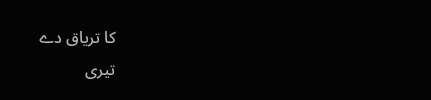کا تریاق دے
تیری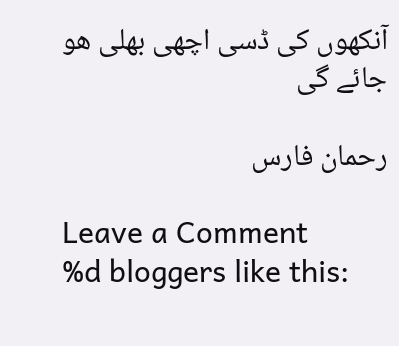آنکھوں کی ڈسی اچھی بھلی ھو جائے گی

رحمان فارس

Leave a Comment
%d bloggers like this: